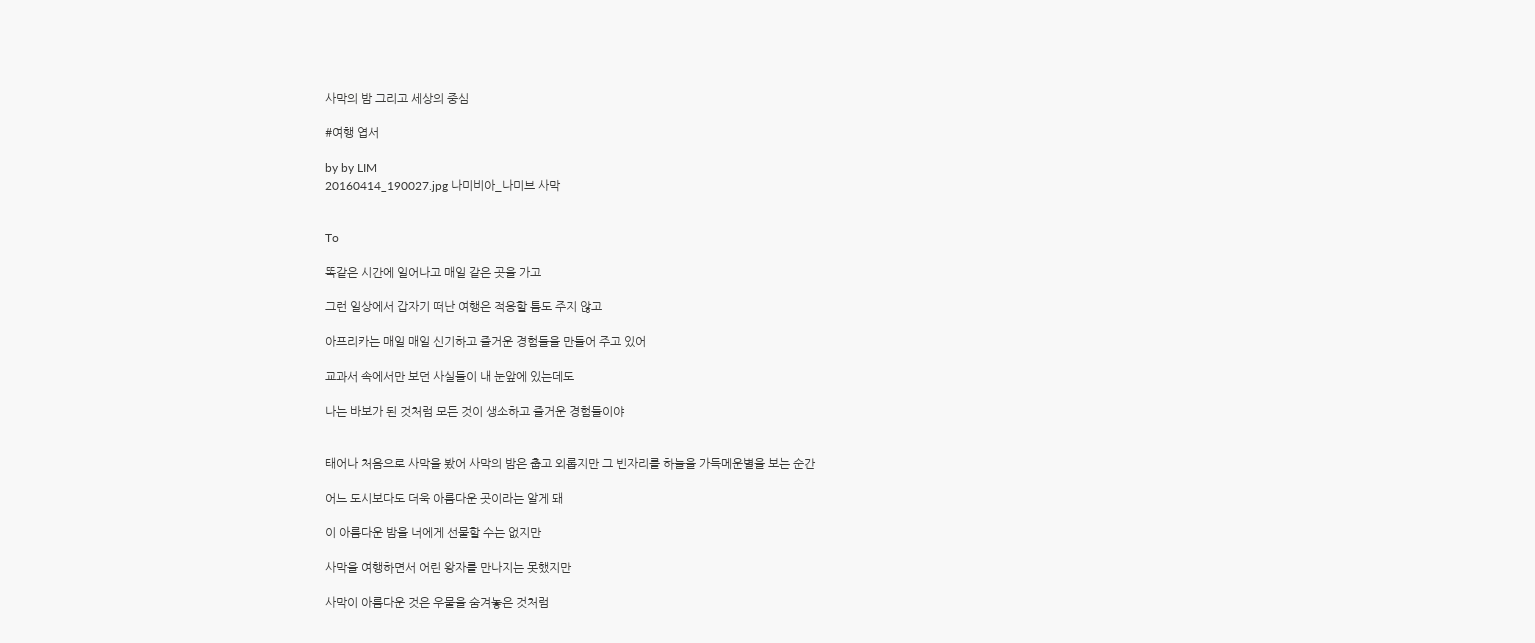사막의 밤 그리고 세상의 중심

#여행 엽서

by by LIM
20160414_190027.jpg 나미비아_나미브 사막


To

똑같은 시간에 일어나고 매일 같은 곳을 가고

그런 일상에서 갑자기 떠난 여행은 적응할 틈도 주지 않고

아프리카는 매일 매일 신기하고 즐거운 경험들을 만들어 주고 있어

교과서 속에서만 보던 사실들이 내 눈앞에 있는데도

나는 바보가 된 것처럼 모든 것이 생소하고 즐거운 경험들이야


태어나 처음으로 사막을 봤어 사막의 밤은 춥고 외롭지만 그 빈자리를 하늘을 가득메운별을 보는 순간

어느 도시보다도 더욱 아름다운 곳이라는 알게 돼

이 아름다운 밤을 너에게 선물할 수는 없지만

사막을 여행하면서 어린 왕자를 만나지는 못했지만

사막이 아름다운 것은 우물을 숨겨놓은 것처럼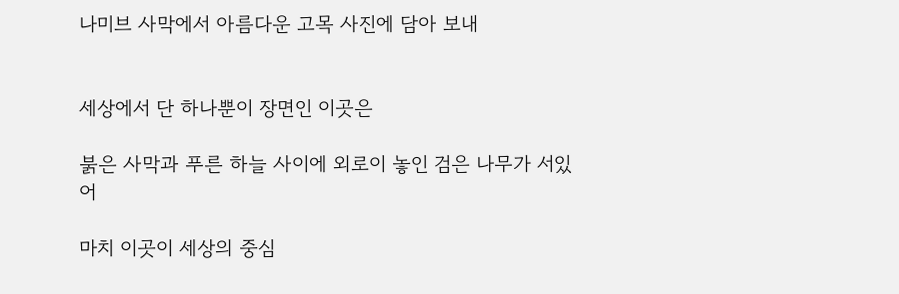나미브 사막에서 아름다운 고목 사진에 담아 보내


세상에서 단 하나뿐이 장면인 이곳은

붉은 사막과 푸른 하늘 사이에 외로이 놓인 검은 나무가 서있어

마치 이곳이 세상의 중심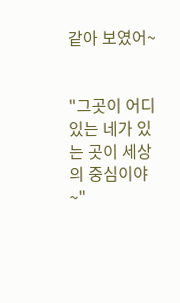같아 보였어~


"그곳이 어디 있는 네가 있는 곳이 세상의 중심이야~"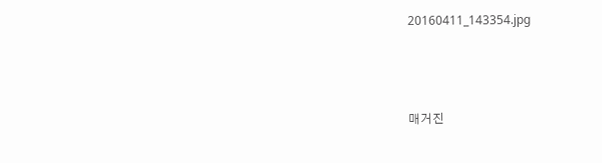20160411_143354.jpg



매거진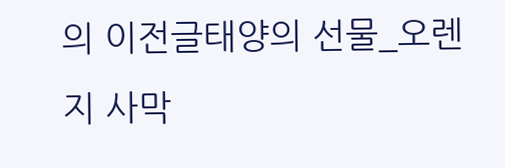의 이전글태양의 선물_오렌지 사막